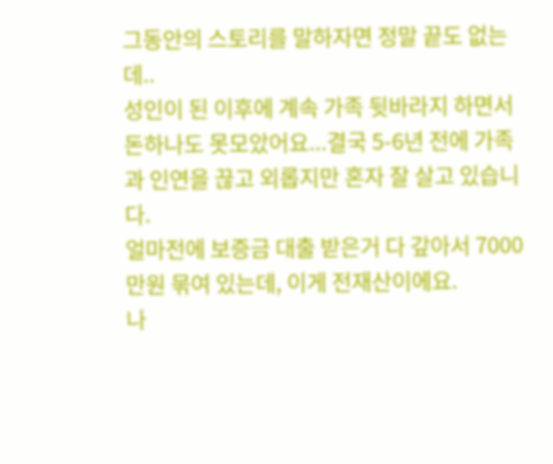그동안의 스토리를 말하자면 정말 끝도 없는데..
성인이 된 이후에 계속 가족 뒷바라지 하면서 돈하나도 못모았어요...결국 5-6년 전에 가족과 인연을 끊고 외롭지만 혼자 잘 살고 있습니다.
얼마전에 보증금 대출 받은거 다 갚아서 7000만원 묶여 있는데, 이게 전재산이에요.
나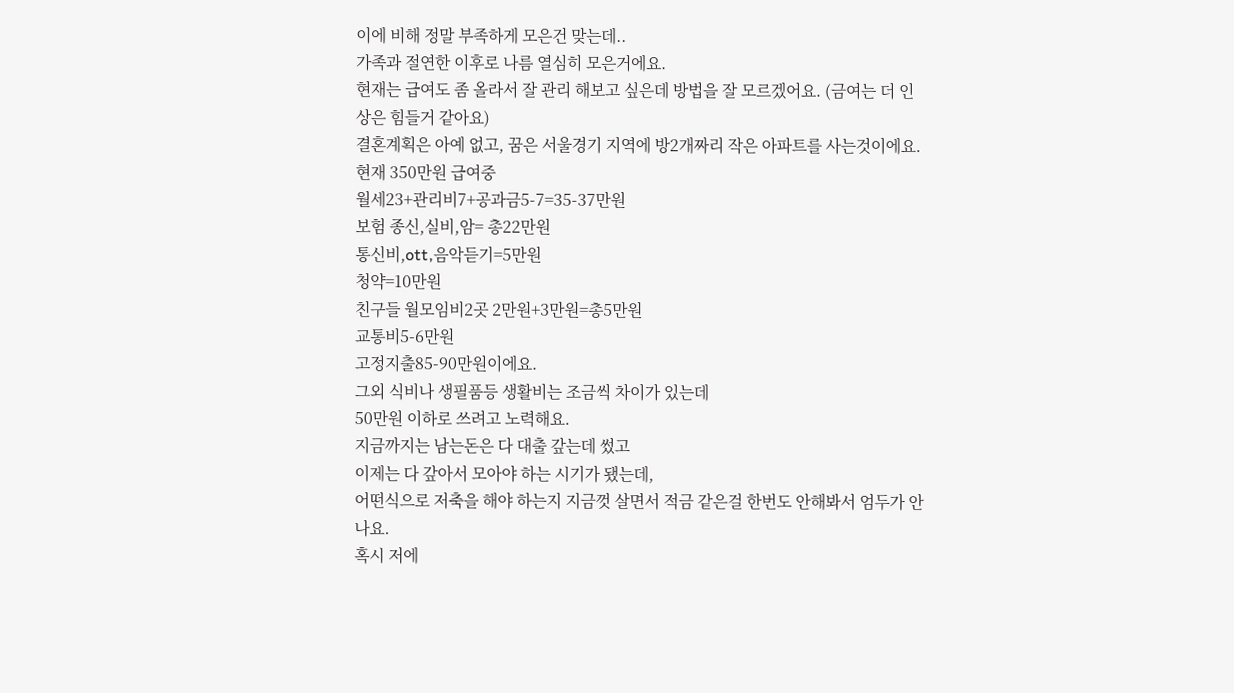이에 비해 정말 부족하게 모은건 맞는데..
가족과 절연한 이후로 나름 열심히 모은거에요.
현재는 급여도 좀 올라서 잘 관리 해보고 싶은데 방법을 잘 모르겠어요. (금여는 더 인상은 힘들거 같아요)
결혼계획은 아예 없고, 꿈은 서울경기 지역에 방2개짜리 작은 아파트를 사는것이에요.
현재 350만원 급여중
월세23+관리비7+공과금5-7=35-37만원
보험 종신,실비,암= 총22만원
통신비,ott,음악듣기=5만원
청약=10만원
친구들 월모임비2곳 2만원+3만원=총5만원
교통비5-6만원
고정지출85-90만원이에요.
그외 식비나 생필품등 생활비는 조금씩 차이가 있는데
50만원 이하로 쓰려고 노력해요.
지금까지는 남는돈은 다 대출 갚는데 썼고
이제는 다 갚아서 모아야 하는 시기가 됐는데,
어떤식으로 저축을 해야 하는지 지금껏 살면서 적금 같은걸 한번도 안해봐서 엄두가 안나요.
혹시 저에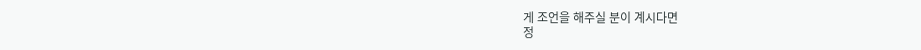게 조언을 해주실 분이 계시다면
정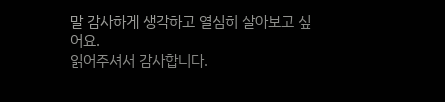말 감사하게 생각하고 열심히 살아보고 싶어요.
읽어주셔서 감사합니다.